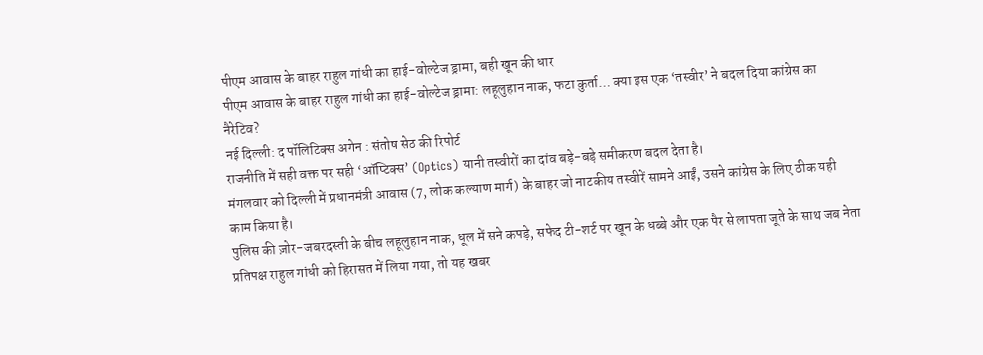पीएम आवास के बाहर राहुल गांधी का हाई-वोल्टेज ड्रामा, बही खून की धार
पीएम आवास के बाहर राहुल गांधी का हाई-वोल्टेज ड्रामा: लहूलुहान नाक, फटा कुर्ता… क्या इस एक ‘तस्वीर’ ने बदल दिया कांग्रेस का नैरेटिव?
नई दिल्ली: द पॉलिटिक्स अगेन : संतोष सेठ की रिपोर्ट
राजनीति में सही वक्त पर सही ‘ऑप्टिक्स’ (Optics) यानी तस्वीरों का दांव बड़े-बड़े समीकरण बदल देता है।
मंगलवार को दिल्ली में प्रधानमंत्री आवास (7, लोक कल्याण मार्ग) के बाहर जो नाटकीय तस्वीरें सामने आईं, उसने कांग्रेस के लिए ठीक यही काम किया है।
पुलिस की ज़ोर-जबरदस्ती के बीच लहूलुहान नाक, धूल में सने कपड़े, सफेद टी-शर्ट पर खून के धब्बे और एक पैर से लापता जूते के साथ जब नेता प्रतिपक्ष राहुल गांधी को हिरासत में लिया गया, तो यह खबर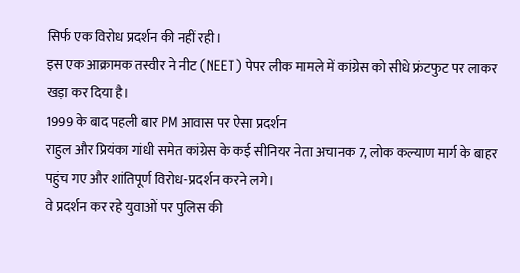सिर्फ एक विरोध प्रदर्शन की नहीं रही।
इस एक आक्रामक तस्वीर ने नीट (NEET) पेपर लीक मामले में कांग्रेस को सीधे फ्रंटफुट पर लाकर खड़ा कर दिया है।
1999 के बाद पहली बार PM आवास पर ऐसा प्रदर्शन
राहुल और प्रियंका गांधी समेत कांग्रेस के कई सीनियर नेता अचानक 7, लोक कल्याण मार्ग के बाहर पहुंच गए और शांतिपूर्ण विरोध-प्रदर्शन करने लगे।
वे प्रदर्शन कर रहे युवाओं पर पुलिस की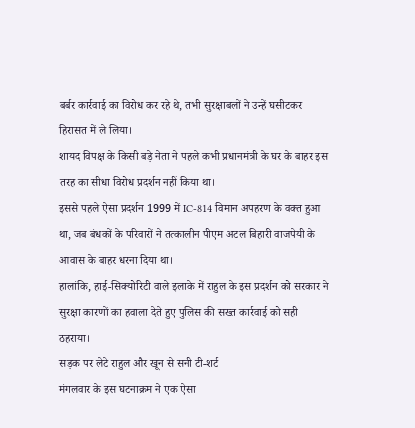बर्बर कार्रवाई का विरोध कर रहे थे, तभी सुरक्षाबलों ने उन्हें घसीटकर हिरासत में ले लिया।
शायद विपक्ष के किसी बड़े नेता ने पहले कभी प्रधानमंत्री के घर के बाहर इस तरह का सीधा विरोध प्रदर्शन नहीं किया था।
इससे पहले ऐसा प्रदर्शन 1999 में IC-814 विमान अपहरण के वक्त हुआ था, जब बंधकों के परिवारों ने तत्कालीन पीएम अटल बिहारी वाजपेयी के आवास के बाहर धरना दिया था।
हालांकि, हाई-सिक्योरिटी वाले इलाके में राहुल के इस प्रदर्शन को सरकार ने सुरक्षा कारणों का हवाला देते हुए पुलिस की सख्त कार्रवाई को सही ठहराया।
सड़क पर लेटे राहुल और खून से सनी टी-शर्ट
मंगलवार के इस घटनाक्रम ने एक ऐसा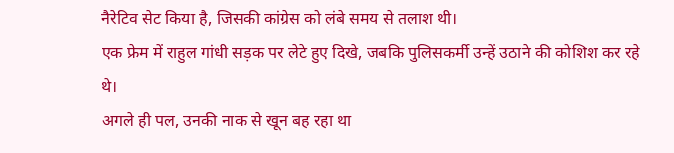नैरेटिव सेट किया है, जिसकी कांग्रेस को लंबे समय से तलाश थी।
एक फ्रेम में राहुल गांधी सड़क पर लेटे हुए दिखे, जबकि पुलिसकर्मी उन्हें उठाने की कोशिश कर रहे थे।
अगले ही पल, उनकी नाक से खून बह रहा था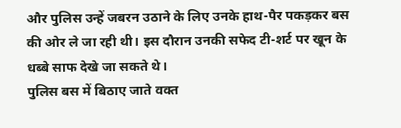और पुलिस उन्हें जबरन उठाने के लिए उनके हाथ-पैर पकड़कर बस की ओर ले जा रही थी। इस दौरान उनकी सफेद टी-शर्ट पर खून के धब्बे साफ देखे जा सकते थे।
पुलिस बस में बिठाए जाते वक्त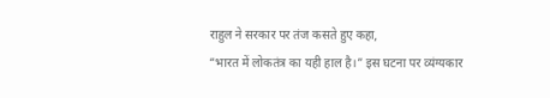राहुल ने सरकार पर तंज कसते हुए कहा,
“भारत में लोकतंत्र का यही हाल है।” इस घटना पर व्यंग्यकार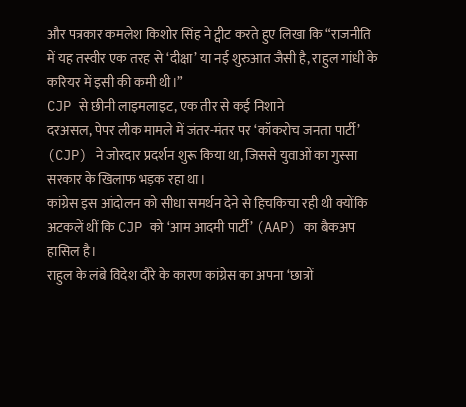और पत्रकार कमलेश किशोर सिंह ने ट्वीट करते हुए लिखा कि “राजनीति में यह तस्वीर एक तरह से ‘दीक्षा’ या नई शुरुआत जैसी है, राहुल गांधी के करियर में इसी की कमी थी।”
CJP से छीनी लाइमलाइट, एक तीर से कई निशाने
दरअसल, पेपर लीक मामले में जंतर-मंतर पर ‘कॉकरोच जनता पार्टी’ (CJP) ने जोरदार प्रदर्शन शुरू किया था, जिससे युवाओं का गुस्सा सरकार के खिलाफ भड़क रहा था।
कांग्रेस इस आंदोलन को सीधा समर्थन देने से हिचकिचा रही थी क्योंकि अटकलें थीं कि CJP को ‘आम आदमी पार्टी’ (AAP) का बैकअप हासिल है।
राहुल के लंबे विदेश दौरे के कारण कांग्रेस का अपना ‘छात्रों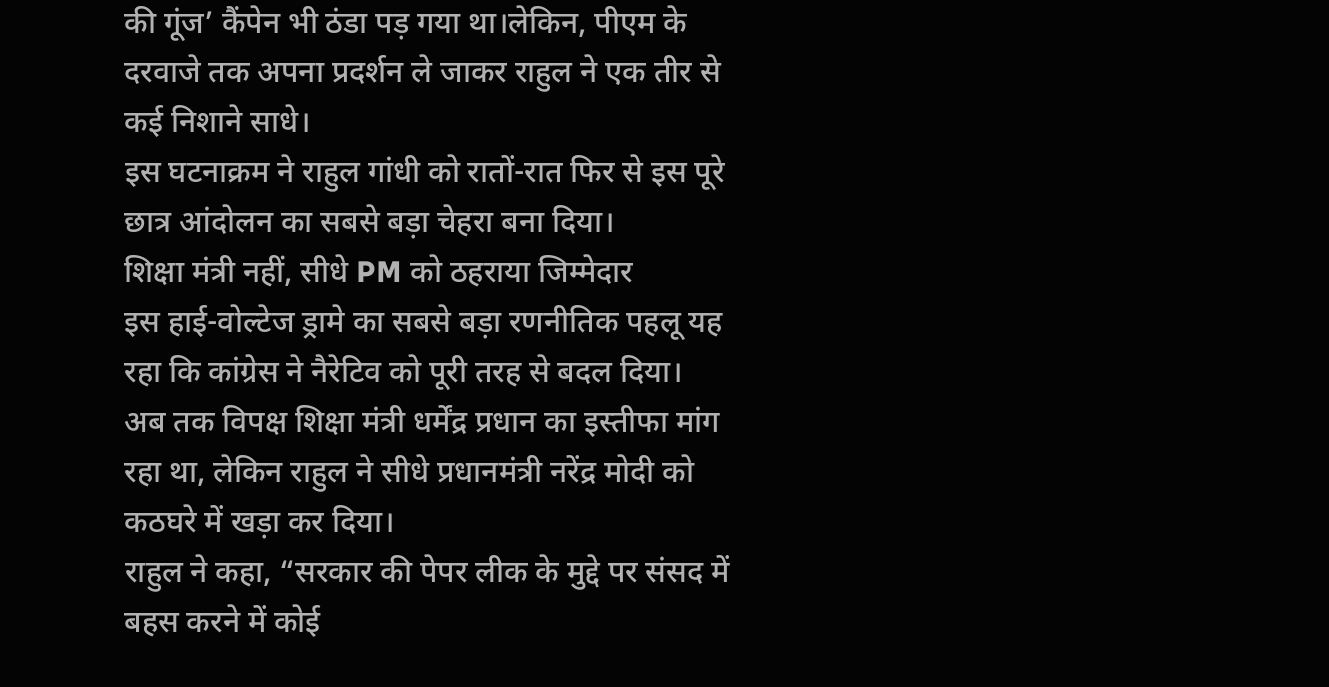की गूंज’ कैंपेन भी ठंडा पड़ गया था।लेकिन, पीएम के दरवाजे तक अपना प्रदर्शन ले जाकर राहुल ने एक तीर से कई निशाने साधे।
इस घटनाक्रम ने राहुल गांधी को रातों-रात फिर से इस पूरे छात्र आंदोलन का सबसे बड़ा चेहरा बना दिया।
शिक्षा मंत्री नहीं, सीधे PM को ठहराया जिम्मेदार
इस हाई-वोल्टेज ड्रामे का सबसे बड़ा रणनीतिक पहलू यह रहा कि कांग्रेस ने नैरेटिव को पूरी तरह से बदल दिया।
अब तक विपक्ष शिक्षा मंत्री धर्मेंद्र प्रधान का इस्तीफा मांग रहा था, लेकिन राहुल ने सीधे प्रधानमंत्री नरेंद्र मोदी को कठघरे में खड़ा कर दिया।
राहुल ने कहा, “सरकार की पेपर लीक के मुद्दे पर संसद में बहस करने में कोई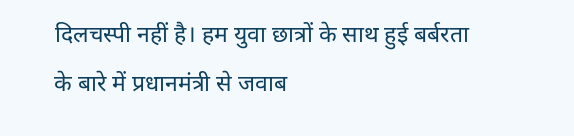दिलचस्पी नहीं है। हम युवा छात्रों के साथ हुई बर्बरता के बारे में प्रधानमंत्री से जवाब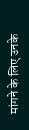मांगने के लिए उनके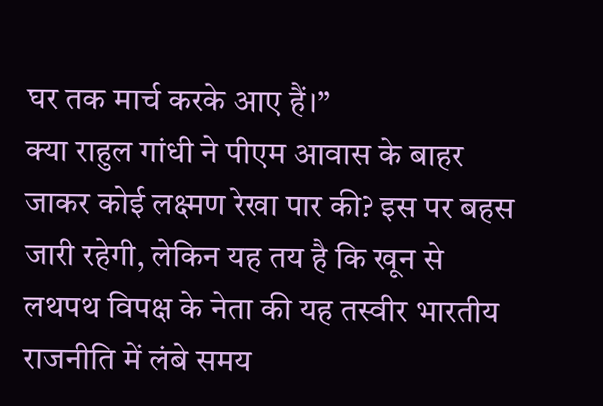घर तक मार्च करके आए हैं।”
क्या राहुल गांधी ने पीएम आवास के बाहर जाकर कोई लक्ष्मण रेखा पार की? इस पर बहस जारी रहेगी, लेकिन यह तय है कि खून से लथपथ विपक्ष के नेता की यह तस्वीर भारतीय राजनीति में लंबे समय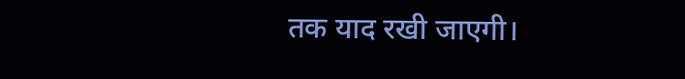तक याद रखी जाएगी।